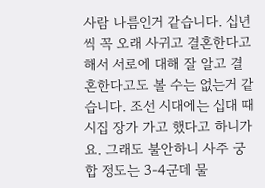사람 나름인거 같습니다. 십년씩 꼭 오래 사귀고 결혼한다고 해서 서로에 대해 잘 알고 결혼한다고도 볼 수는 없는거 같습니다. 조선 시대에는 십대 때 시집 장가 가고 했다고 하니가요. 그래도 불안하니 사주 궁합 정도는 3-4군데 물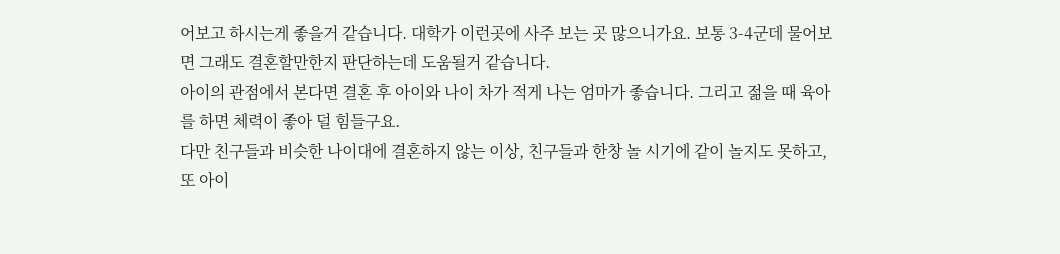어보고 하시는게 좋을거 같습니다. 대학가 이런곳에 사주 보는 곳 많으니가요. 보통 3-4군데 물어보면 그래도 결혼할만한지 판단하는데 도움될거 같습니다.
아이의 관점에서 본다면 결혼 후 아이와 나이 차가 적게 나는 엄마가 좋습니다. 그리고 젊을 때 육아를 하면 체력이 좋아 덜 힘들구요.
다만 친구들과 비슷한 나이대에 결혼하지 않는 이상, 친구들과 한창 놀 시기에 같이 놀지도 못하고, 또 아이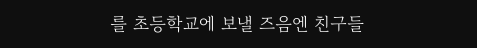를 초등학교에 보낼 즈음엔 친구들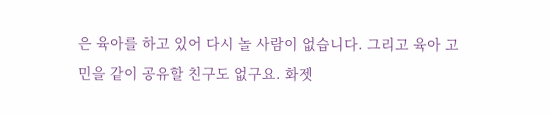은 육아를 하고 있어 다시 놀 사람이 없습니다. 그리고 육아 고민을 같이 공유할 친구도 없구요. 화젯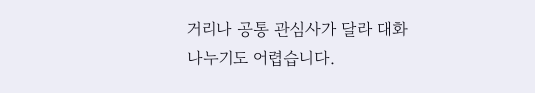거리나 공통 관심사가 달라 대화 나누기도 어렵습니다.